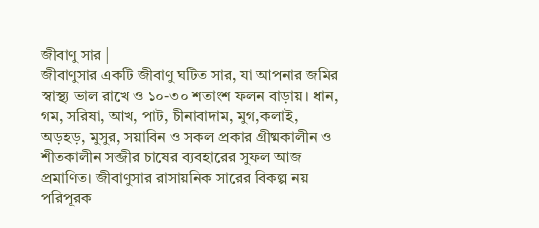জীবাণু সার |
জীবাণুসার একটি জীবাণু ঘটিত সার, যা আপনার জমির স্বাস্থ্য ভাল রাখে ও ১০-৩০ শতাংশ ফলন বাড়ায়। ধান, গম, সরিষা, আখ, পাট, চীনাবাদাম, মুগ,কলাই, অড়হড়, মুসুর, সয়াবিন ও সকল প্রকার গ্রীষ্মকালীন ও শীতকালীন সব্জীর চাষের ব্যবহারের সুফল আজ প্রমাণিত। জীবাণুসার রাসায়নিক সারের বিকল্প নয় পরিপূরক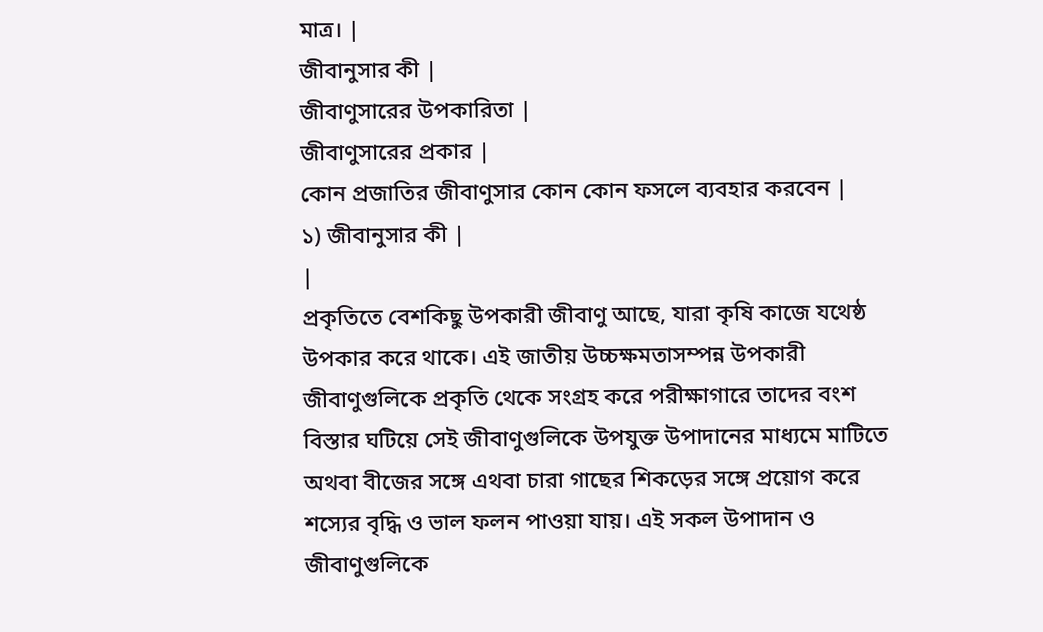মাত্র। |
জীবানুসার কী |
জীবাণুসারের উপকারিতা |
জীবাণুসারের প্রকার |
কোন প্রজাতির জীবাণুসার কোন কোন ফসলে ব্যবহার করবেন |
১) জীবানুসার কী |
|
প্রকৃতিতে বেশকিছু উপকারী জীবাণু আছে, যারা কৃষি কাজে যথেষ্ঠ উপকার করে থাকে। এই জাতীয় উচ্চক্ষমতাসম্পন্ন উপকারী জীবাণুগুলিকে প্রকৃতি থেকে সংগ্রহ করে পরীক্ষাগারে তাদের বংশ বিস্তার ঘটিয়ে সেই জীবাণুগুলিকে উপযুক্ত উপাদানের মাধ্যমে মাটিতে অথবা বীজের সঙ্গে এথবা চারা গাছের শিকড়ের সঙ্গে প্রয়োগ করে শস্যের বৃদ্ধি ও ভাল ফলন পাওয়া যায়। এই সকল উপাদান ও জীবাণুগুলিকে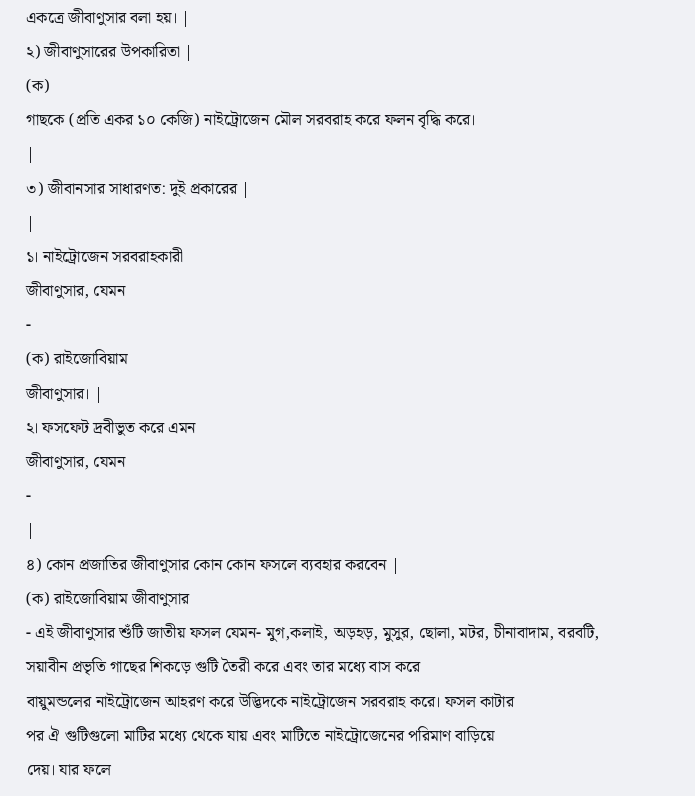একত্রে জীবাণুসার বলা হয়। |
২) জীবাণুসারের উপকারিতা |
(ক)
গাছকে (প্রতি একর ১০ কেজি) নাইট্রোজেন মৌল সরবরাহ করে ফলন বৃদ্ধি করে।
|
৩) জীবানসার সাধারণত: দুই প্রকারের |
|
১। নাইট্রোজেন সরবরাহকারী
জীবাণুসার, যেমন
-
(ক) রাইজোবিয়াম
জীবাণুসার। |
২। ফসফেট দ্রবীভুত করে এমন
জীবাণুসার, যেমন
-
|
৪) কোন প্রজাতির জীবাণুসার কোন কোন ফসলে ব্যবহার করবেন |
(ক) রাইজোবিয়াম জীবাণুসার
- এই জীবাণুসার শুঁটি জাতীয় ফসল যেমন- মুগ,কলাই, অড়হড়, মুসুর, ছোলা, মটর, চীনাবাদাম, বরবটি,
সয়াবীন প্রভৃতি গাছের শিকড়ে গুটি তৈরী করে এবং তার মধ্যে বাস করে
বায়ুমন্ডলের নাইট্রোজেন আহরণ করে উদ্ভিদকে নাইট্রোজেন সরবরাহ করে। ফসল কাটার
পর ঐ গুটিগুলো মাটির মধ্যে থেকে যায় এবং মাটিতে নাইট্রোজেনের পরিমাণ বাড়িয়ে
দেয়। যার ফলে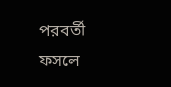পরবর্তী ফসলে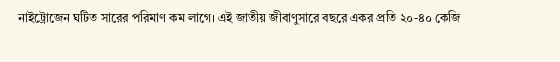নাইট্রোজেন ঘটিত সারের পরিমাণ কম লাগে। এই জাতীয় জীবাণুসারে বছরে একর প্রতি ২০-৪০ কেজি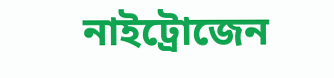নাইট্রোজেন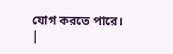যোগ করতে পারে।
|